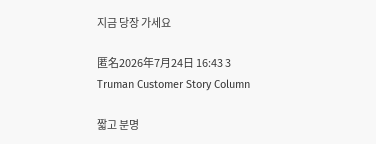지금 당장 가세요

匿名2026年7月24日 16:43 3
Truman Customer Story Column

짧고 분명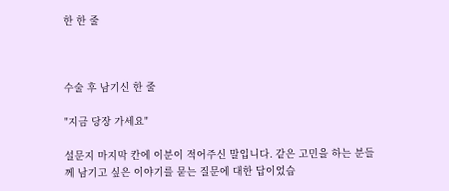한 한 줄



수술 후 남기신 한 줄

"지금 당장 가세요"

설문지 마지막 칸에 이분이 적어주신 말입니다. 같은 고민을 하는 분들께 남기고 싶은 이야기를 묻는 질문에 대한 답이었습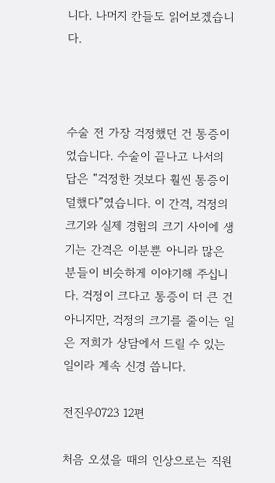니다. 나머지 칸들도 읽어보겠습니다.



수술 전 가장 걱정했던 건 통증이었습니다. 수술이 끝나고 나서의 답은 “걱정한 것보다 훨씬 통증이 덜했다”였습니다. 이 간격, 걱정의 크기와 실제 경험의 크기 사이에 생기는 간격은 이분뿐 아니라 많은 분들이 비슷하게 이야기해 주십니다. 걱정이 크다고 통증이 더 큰 건 아니지만, 걱정의 크기를 줄이는 일은 저희가 상담에서 드릴 수 있는 일이라 계속 신경 씁니다.

전진우0723 12편

처음 오셨을 때의 인상으로는 직원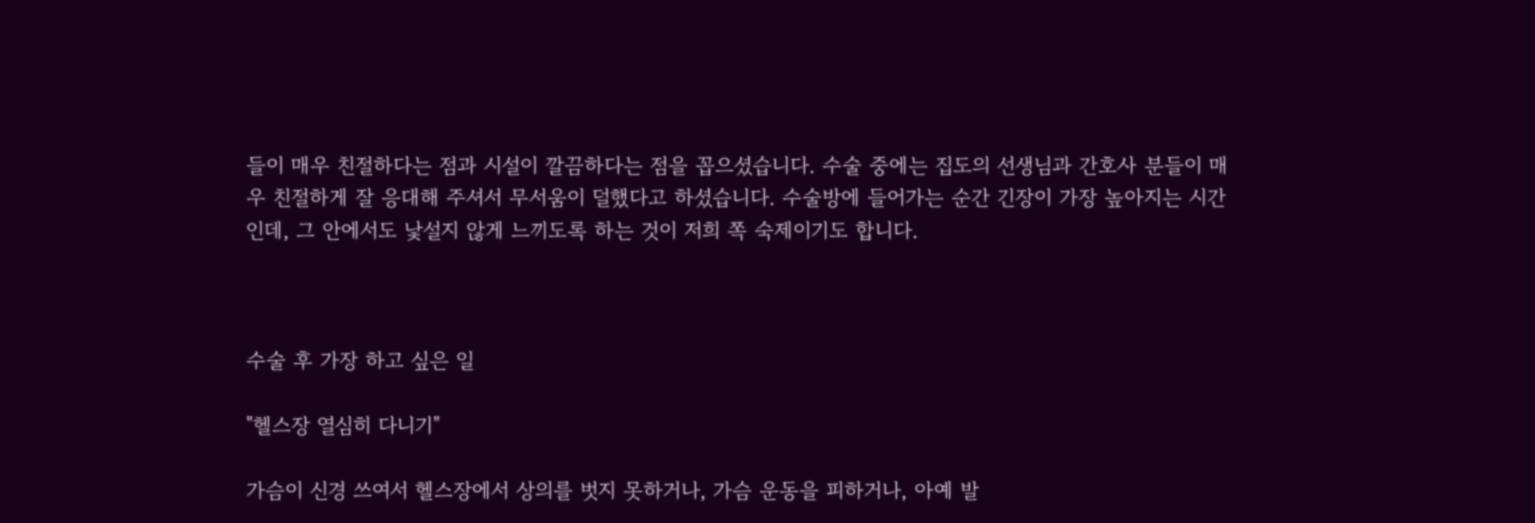들이 매우 친절하다는 점과 시설이 깔끔하다는 점을 꼽으셨습니다. 수술 중에는 집도의 선생님과 간호사 분들이 매우 친절하게 잘 응대해 주셔서 무서움이 덜했다고 하셨습니다. 수술방에 들어가는 순간 긴장이 가장 높아지는 시간인데, 그 안에서도 낯설지 않게 느끼도록 하는 것이 저희 쪽 숙제이기도 합니다.



수술 후 가장 하고 싶은 일

"헬스장 열심히 다니기"

가슴이 신경 쓰여서 헬스장에서 상의를 벗지 못하거나, 가슴 운동을 피하거나, 아예 발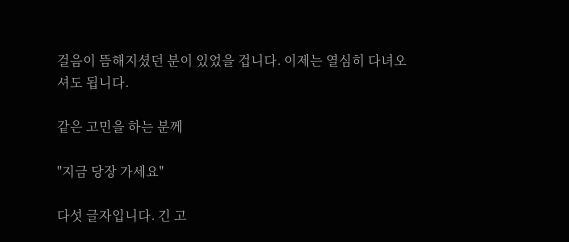걸음이 뜸해지셨던 분이 있었을 겁니다. 이제는 열심히 다녀오셔도 됩니다.

같은 고민을 하는 분께

"지금 당장 가세요"

다섯 글자입니다. 긴 고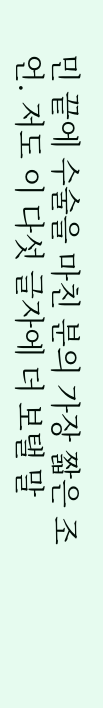민 끝에 수술을 마친 분의 가장 짧은 조언. 저도 이 다섯 글자에 더 보탤 말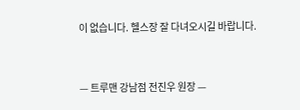이 없습니다. 헬스장 잘 다녀오시길 바랍니다.



— 트루맨 강남점 전진우 원장 —